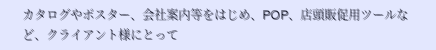カタログやポスター、会社案内等をはじめ、POP、店頭販促用ツールなど、クライアント様にとって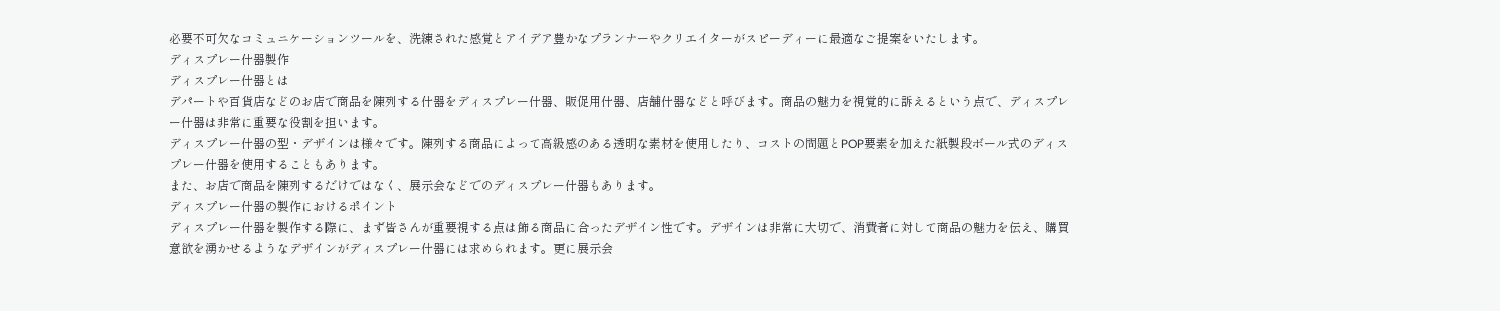必要不可欠なコミュニケーションツールを、洗練された感覚とアイデア豊かなプランナーやクリエイターがスピーディーに最適なご提案をいたします。
ディスプレー什器製作
ディスプレー什器とは
デパートや百貨店などのお店で商品を陳列する什器をディスプレー什器、販促用什器、店舗什器などと呼びます。商品の魅力を視覚的に訴えるという点で、ディスプレー什器は非常に重要な役割を担います。
ディスプレー什器の型・デザインは様々です。陳列する商品によって高級感のある透明な素材を使用したり、コストの問題とPOP要素を加えた紙製段ボール式のディスプレー什器を使用することもあります。
また、お店で商品を陳列するだけではなく、展示会などでのディスプレー什器もあります。
ディスプレー什器の製作におけるポイント
ディスプレー什器を製作する際に、まず皆さんが重要視する点は飾る商品に合ったデザイン性です。デザインは非常に大切で、消費者に対して商品の魅力を伝え、購買意欲を湧かせるようなデザインがディスプレー什器には求められます。更に展示会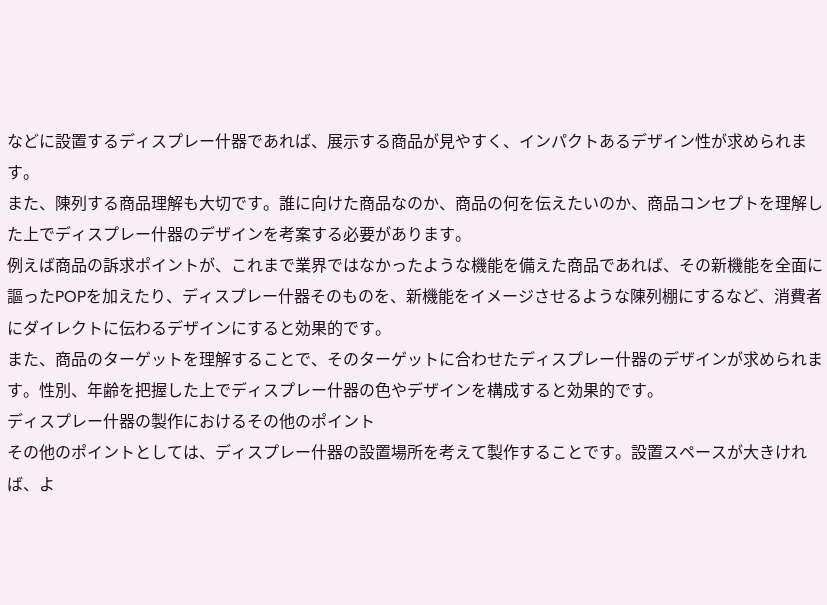などに設置するディスプレー什器であれば、展示する商品が見やすく、インパクトあるデザイン性が求められます。
また、陳列する商品理解も大切です。誰に向けた商品なのか、商品の何を伝えたいのか、商品コンセプトを理解した上でディスプレー什器のデザインを考案する必要があります。
例えば商品の訴求ポイントが、これまで業界ではなかったような機能を備えた商品であれば、その新機能を全面に謳ったPOPを加えたり、ディスプレー什器そのものを、新機能をイメージさせるような陳列棚にするなど、消費者にダイレクトに伝わるデザインにすると効果的です。
また、商品のターゲットを理解することで、そのターゲットに合わせたディスプレー什器のデザインが求められます。性別、年齢を把握した上でディスプレー什器の色やデザインを構成すると効果的です。
ディスプレー什器の製作におけるその他のポイント
その他のポイントとしては、ディスプレー什器の設置場所を考えて製作することです。設置スペースが大きければ、よ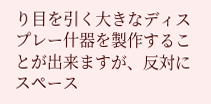り目を引く大きなディスプレー什器を製作することが出来ますが、反対にスペース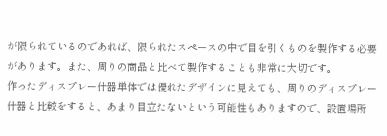が限られているのであれば、限られたスペースの中で目を引くものを製作する必要があります。また、周りの商品と比べて製作することも非常に大切です。
作ったディスプレー什器単体では優れたデザインに見えても、周りのディスプレー什器と比較をすると、あまり目立たないという可能性もありますので、設置場所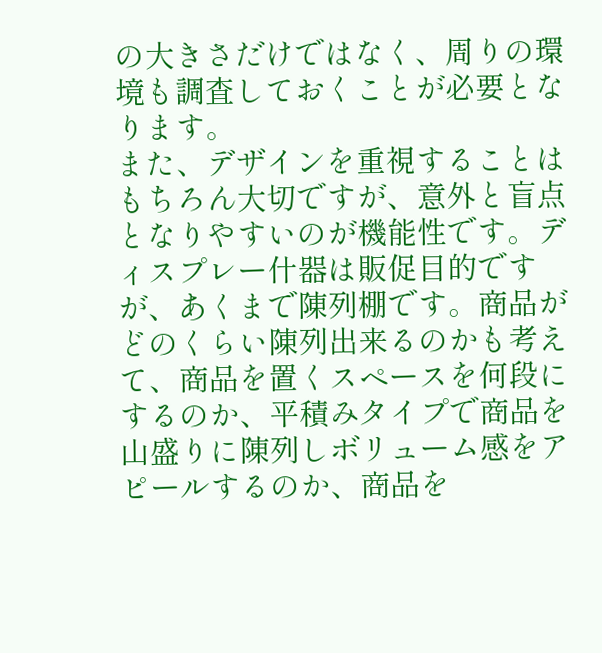の大きさだけではなく、周りの環境も調査しておくことが必要となります。
また、デザインを重視することはもちろん大切ですが、意外と盲点となりやすいのが機能性です。ディスプレー什器は販促目的ですが、あくまで陳列棚です。商品がどのくらい陳列出来るのかも考えて、商品を置くスペースを何段にするのか、平積みタイプで商品を山盛りに陳列しボリューム感をアピールするのか、商品を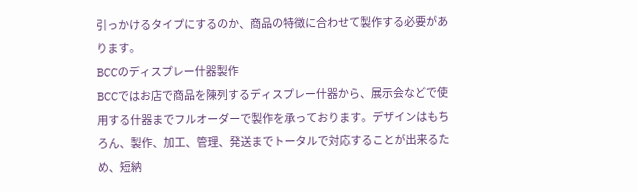引っかけるタイプにするのか、商品の特徴に合わせて製作する必要があります。
BCCのディスプレー什器製作
BCCではお店で商品を陳列するディスプレー什器から、展示会などで使用する什器までフルオーダーで製作を承っております。デザインはもちろん、製作、加工、管理、発送までトータルで対応することが出来るため、短納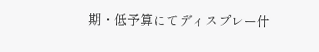期・低予算にてディスプレー什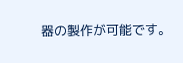器の製作が可能です。